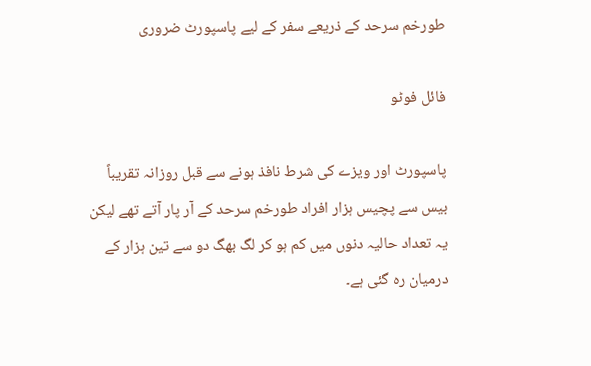طورخم سرحد کے ذریعے سفر کے لیے پاسپورٹ ضروری

فائل فوٹو

پاسپورٹ اور ویزے کی شرط نافذ ہونے سے قبل روزانہ تقریباً بیس سے پچیس ہزار افراد طورخم سرحد کے آر پار آتے تھے لیکن یہ تعداد حالیہ دنوں میں کم ہو کر لگ بھگ دو سے تین ہزار کے درمیان رہ گئی ہے۔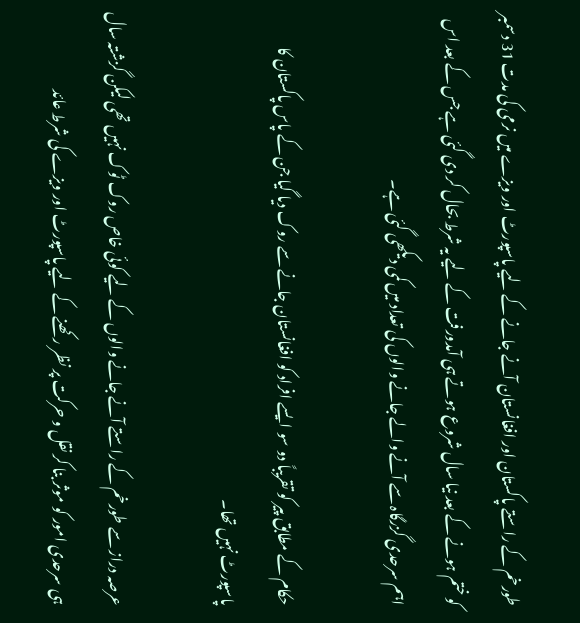طورخم کے راستے پاکستان اور افغانستان آنے جانے کے لیے پاسپورٹ اور ویزے میں نرمی کی مدت 31 دسمبر کو ختم ہونے کے بعد نیا سال شروع ہوتے ہی آمدورفت کے لیے یہ شرط بحال کر دی گئی ہے جس کے بعد اس اہم سرحدی گزرگاہ سے آنے والے جانے والوں کی تعداد میں کمی دیکھی گئی ہے۔

حکام کے مطابق پیر کو تقریباً دو سو ایسے افراد کو افغانستان جانے سے روک دیا گیا جن کے پاس پاکستان کا پاسپورٹ نہیں تھا۔

عرصہ دراز سے طورخم کے راستے آنے جانے والوں کے لیے کوئی خاص روک ٹوک نہیں تھی لیکن گزشتہ سال ہی سرحدی امور کو موثر بنا کر نقل و حرکت پر نظر رکھنے کے لیے پاسپورٹ اور ویزے کی شرط عائد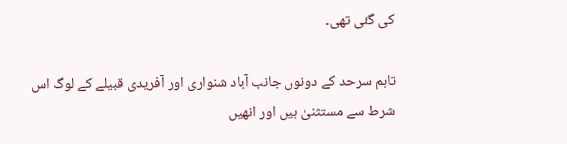کی گئی تھی۔

تاہم سرحد کے دونوں جانب آباد شنواری اور آفریدی قبیلے کے لوگ اس شرط سے مستثنیٰ ہیں اور انھیں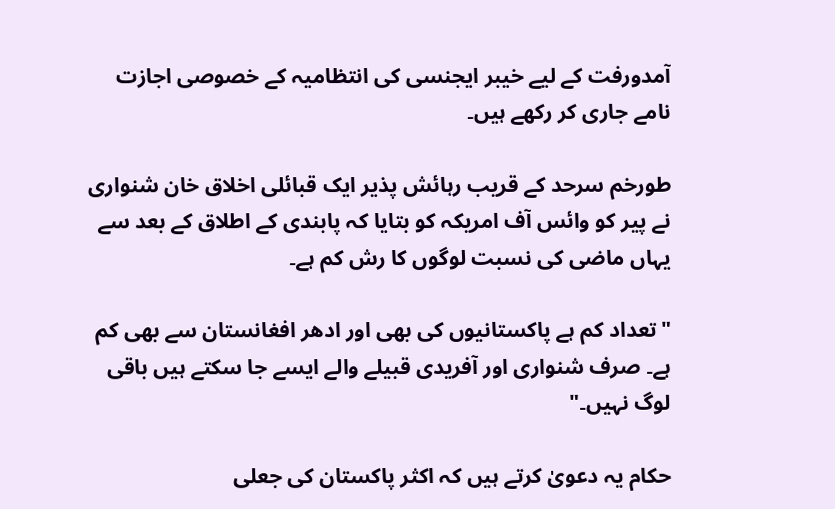آمدورفت کے لیے خیبر ایجنسی کی انتظامیہ کے خصوصی اجازت نامے جاری کر رکھے ہیں۔

طورخم سرحد کے قریب رہائش پذیر ایک قبائلی اخلاق خان شنواری نے پیر کو وائس آف امریکہ کو بتایا کہ پابندی کے اطلاق کے بعد سے یہاں ماضی کی نسبت لوگوں کا رش کم ہے۔

"تعداد کم ہے پاکستانیوں کی بھی اور ادھر افغانستان سے بھی کم ہے۔ صرف شنواری اور آفریدی قبیلے والے ایسے جا سکتے ہیں باقی لوگ نہیں۔"

حکام یہ دعویٰ کرتے ہیں کہ اکثر پاکستان کی جعلی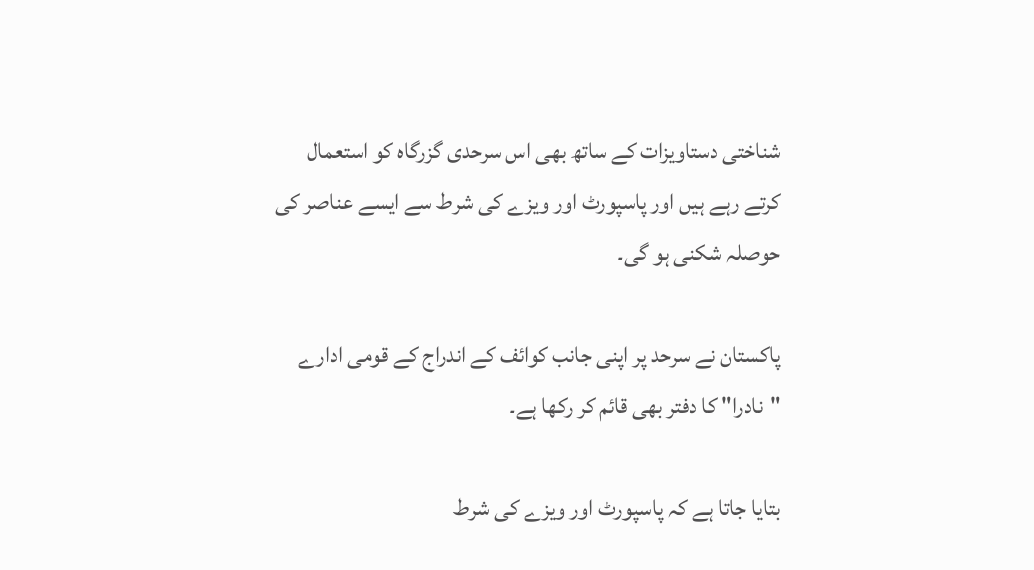شناختی دستاویزات کے ساتھ بھی اس سرحدی گزرگاہ کو استعمال کرتے رہے ہیں اور پاسپورٹ اور ویزے کی شرط سے ایسے عناصر کی حوصلہ شکنی ہو گی۔

پاکستان نے سرحد پر اپنی جانب کوائف کے اندراج کے قومی ادارے "نادرا" کا دفتر بھی قائم کر رکھا ہے۔

بتایا جاتا ہے کہ پاسپورٹ اور ویزے کی شرط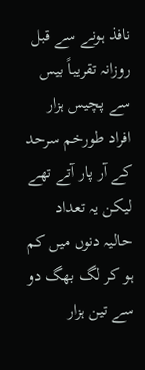نافذ ہونے سے قبل روزانہ تقریباً بیس سے پچیس ہزار افراد طورخم سرحد کے آر پار آتے تھے لیکن یہ تعداد حالیہ دنوں میں کم ہو کر لگ بھگ دو سے تین ہزار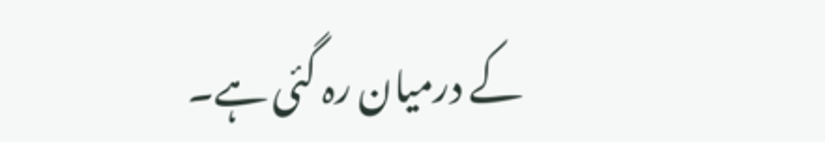کے درمیان رہ گئی ہے۔